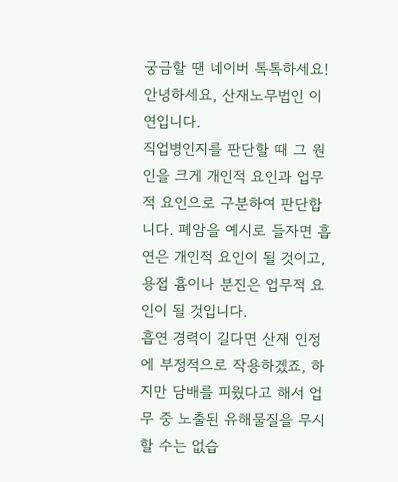궁금할 땐 네이버 톡톡하세요! 안녕하세요, 산재노무법인 이연입니다.
직업병인지를 판단할 때 그 원인을 크게 개인적 요인과 업무적 요인으로 구분하여 판단합니다. 폐암을 예시로 들자면 흡연은 개인적 요인이 될 것이고, 용접 흄이나 분진은 업무적 요인이 될 것입니다.
흡연 경력이 길다면 산재 인정에 부정적으로 작용하겠죠, 하지만 담배를 피웠다고 해서 업무 중 노출된 유해물질을 무시할 수는 없습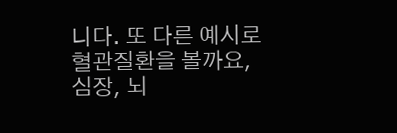니다. 또 다른 예시로 혈관질환을 볼까요, 심장, 뇌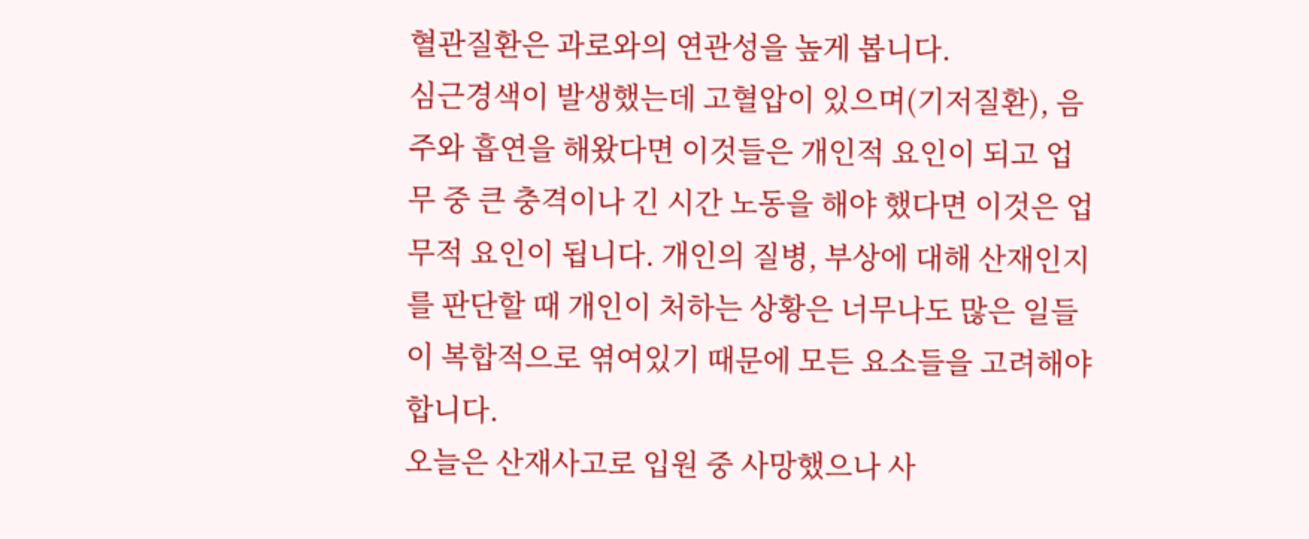혈관질환은 과로와의 연관성을 높게 봅니다.
심근경색이 발생했는데 고혈압이 있으며(기저질환), 음주와 흡연을 해왔다면 이것들은 개인적 요인이 되고 업무 중 큰 충격이나 긴 시간 노동을 해야 했다면 이것은 업무적 요인이 됩니다. 개인의 질병, 부상에 대해 산재인지를 판단할 때 개인이 처하는 상황은 너무나도 많은 일들이 복합적으로 엮여있기 때문에 모든 요소들을 고려해야 합니다.
오늘은 산재사고로 입원 중 사망했으나 사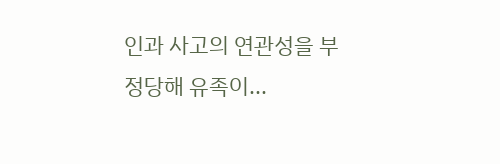인과 사고의 연관성을 부정당해 유족이...